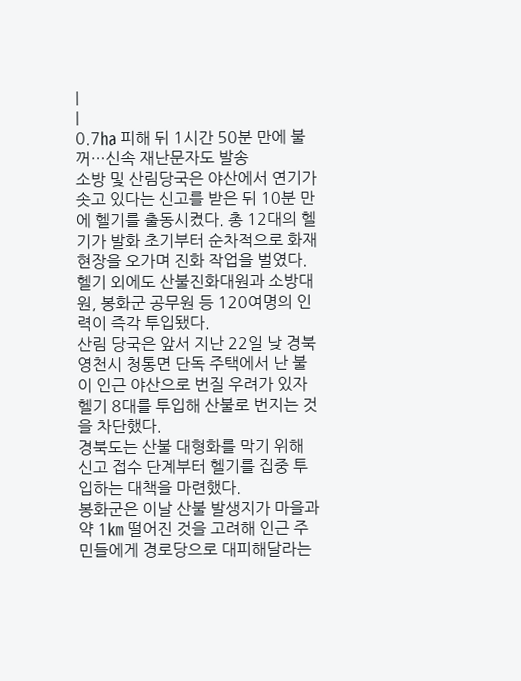|
|
0.7㏊ 피해 뒤 1시간 50분 만에 불 꺼…신속 재난문자도 발송
소방 및 산림당국은 야산에서 연기가 솟고 있다는 신고를 받은 뒤 10분 만에 헬기를 출동시켰다. 총 12대의 헬기가 발화 초기부터 순차적으로 화재 현장을 오가며 진화 작업을 벌였다.
헬기 외에도 산불진화대원과 소방대원, 봉화군 공무원 등 120여명의 인력이 즉각 투입됐다.
산림 당국은 앞서 지난 22일 낮 경북 영천시 청통면 단독 주택에서 난 불이 인근 야산으로 번질 우려가 있자 헬기 8대를 투입해 산불로 번지는 것을 차단했다.
경북도는 산불 대형화를 막기 위해 신고 접수 단계부터 헬기를 집중 투입하는 대책을 마련했다.
봉화군은 이날 산불 발생지가 마을과 약 1㎞ 떨어진 것을 고려해 인근 주민들에게 경로당으로 대피해달라는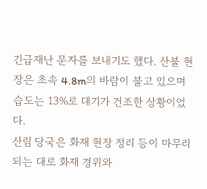긴급재난 문자를 보내기도 했다. 산불 현장은 초속 4.8m의 바람이 불고 있으며 습도는 13%로 대기가 건조한 상황이었다.
산림 당국은 화재 현장 정리 등이 마무리되는 대로 화재 경위와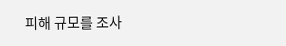피해 규모를 조사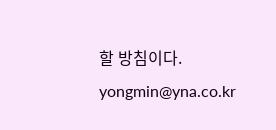할 방침이다.
yongmin@yna.co.kr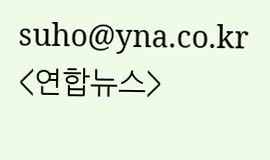suho@yna.co.kr
<연합뉴스>